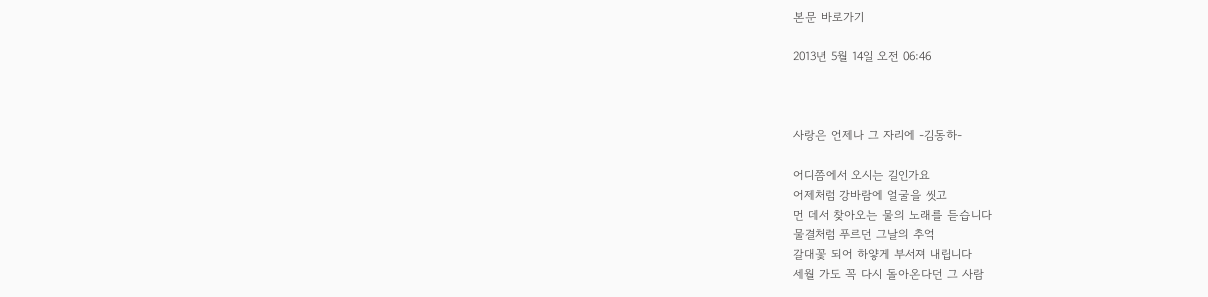본문 바로가기

2013년 5월 14일 오전 06:46



사랑은 언제나 그 자리에 -김동하-

어디쯤에서 오시는 길인가요
어제처럼 강바람에 얼굴을 씻고
먼 데서 찾아오는 물의 노래를 듣습니다
물결처럼 푸르던 그날의 추억
갈대꽃 되어 하얗게 부서져 내립니다
세월 가도 꼭 다시 돌아온다던 그 사람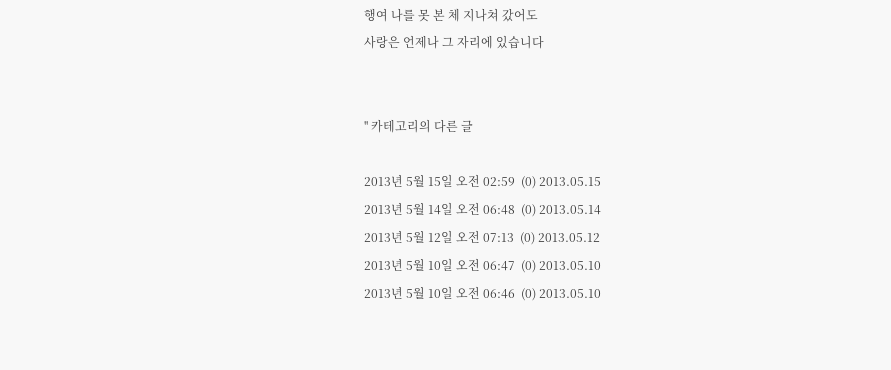행여 나를 못 본 체 지나쳐 갔어도
사랑은 언제나 그 자리에 있습니다


'' 카테고리의 다른 글

2013년 5월 15일 오전 02:59  (0) 2013.05.15
2013년 5월 14일 오전 06:48  (0) 2013.05.14
2013년 5월 12일 오전 07:13  (0) 2013.05.12
2013년 5월 10일 오전 06:47  (0) 2013.05.10
2013년 5월 10일 오전 06:46  (0) 2013.05.10